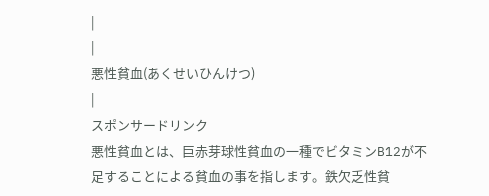|
|
悪性貧血(あくせいひんけつ)
|
スポンサードリンク
悪性貧血とは、巨赤芽球性貧血の一種でビタミンB12が不足することによる貧血の事を指します。鉄欠乏性貧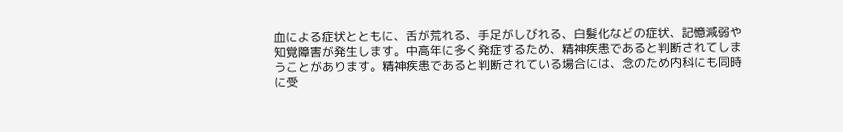血による症状とともに、舌が荒れる、手足がしびれる、白髪化などの症状、記憶減弱や知覚障害が発生します。中高年に多く発症するため、精神疾患であると判断されてしまうことがあります。精神疾患であると判断されている場合には、念のため内科にも同時に受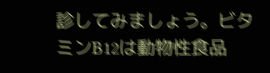診してみましょう。ビタミンB12は動物性食品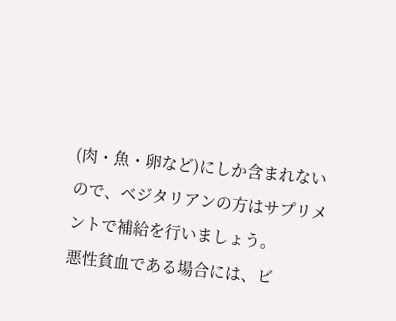(肉・魚・卵など)にしか含まれないので、ベジタリアンの方はサプリメントで補給を行いましょう。
悪性貧血である場合には、ビ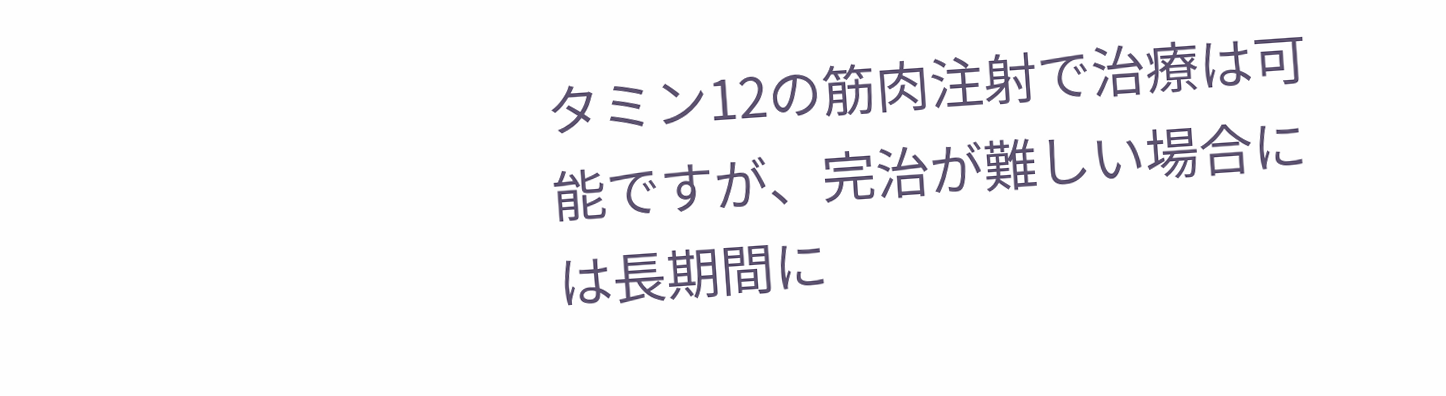タミン12の筋肉注射で治療は可能ですが、完治が難しい場合には長期間に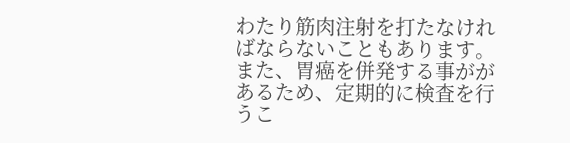わたり筋肉注射を打たなければならないこともあります。また、胃癌を併発する事ががあるため、定期的に検査を行うこ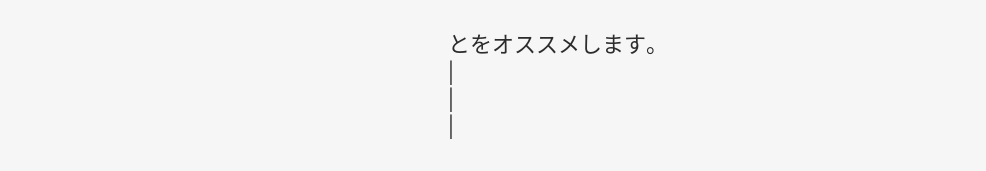とをオススメします。
|
|
|